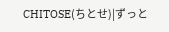CHITOSE(ちとせ)|ずっと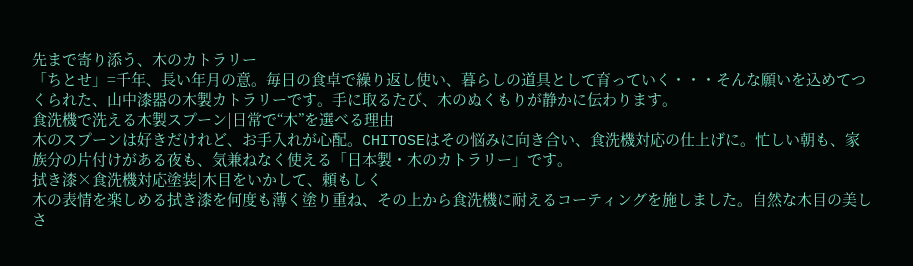先まで寄り添う、木のカトラリー
「ちとせ」=千年、長い年月の意。毎日の食卓で繰り返し使い、暮らしの道具として育っていく・・・そんな願いを込めてつくられた、山中漆器の木製カトラリーです。手に取るたび、木のぬくもりが静かに伝わります。
食洗機で洗える木製スプーン|日常で“木”を選べる理由
木のスプーンは好きだけれど、お手入れが心配。CHITOSEはその悩みに向き合い、食洗機対応の仕上げに。忙しい朝も、家族分の片付けがある夜も、気兼ねなく使える「日本製・木のカトラリー」です。
拭き漆×食洗機対応塗装|木目をいかして、頼もしく
木の表情を楽しめる拭き漆を何度も薄く塗り重ね、その上から食洗機に耐えるコーティングを施しました。自然な木目の美しさ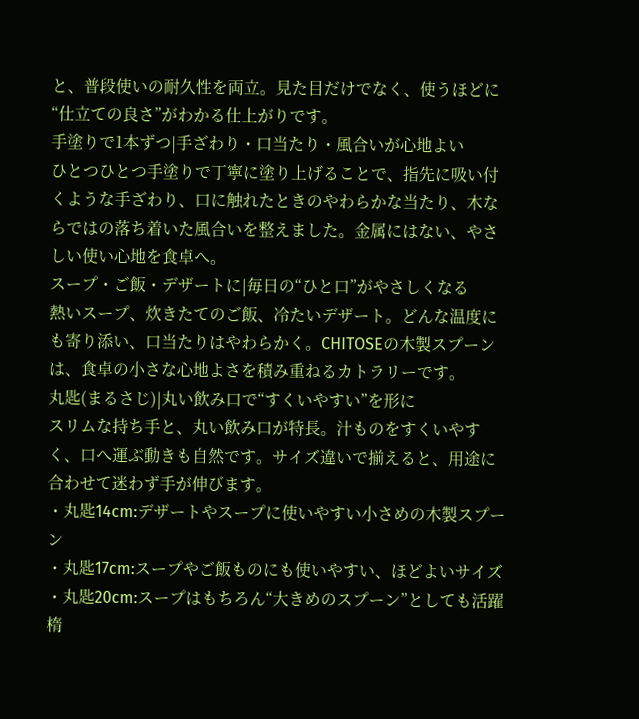と、普段使いの耐久性を両立。見た目だけでなく、使うほどに“仕立ての良さ”がわかる仕上がりです。
手塗りで1本ずつ|手ざわり・口当たり・風合いが心地よい
ひとつひとつ手塗りで丁寧に塗り上げることで、指先に吸い付くような手ざわり、口に触れたときのやわらかな当たり、木ならではの落ち着いた風合いを整えました。金属にはない、やさしい使い心地を食卓へ。
スープ・ご飯・デザートに|毎日の“ひと口”がやさしくなる
熱いスープ、炊きたてのご飯、冷たいデザート。どんな温度にも寄り添い、口当たりはやわらかく。CHITOSEの木製スプーンは、食卓の小さな心地よさを積み重ねるカトラリーです。
丸匙(まるさじ)|丸い飲み口で“すくいやすい”を形に
スリムな持ち手と、丸い飲み口が特長。汁ものをすくいやすく、口へ運ぶ動きも自然です。サイズ違いで揃えると、用途に合わせて迷わず手が伸びます。
・丸匙14cm:デザートやスープに使いやすい小さめの木製スプーン
・丸匙17cm:スープやご飯ものにも使いやすい、ほどよいサイズ
・丸匙20cm:スープはもちろん“大きめのスプーン”としても活躍
楕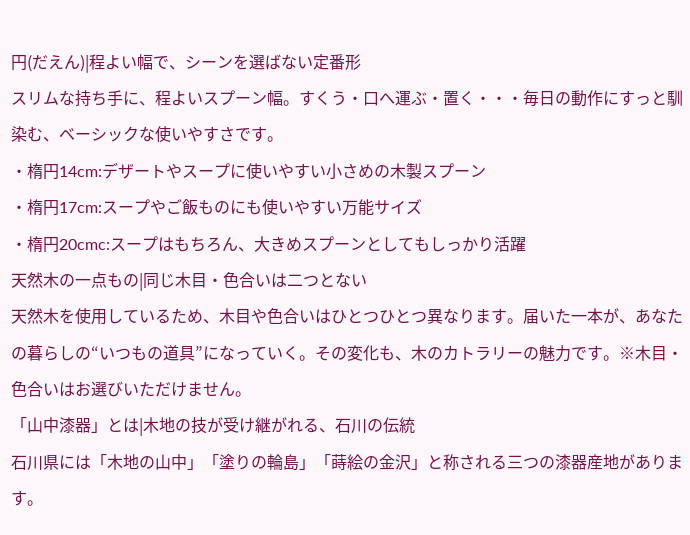円(だえん)|程よい幅で、シーンを選ばない定番形
スリムな持ち手に、程よいスプーン幅。すくう・口へ運ぶ・置く・・・毎日の動作にすっと馴染む、ベーシックな使いやすさです。
・楕円14cm:デザートやスープに使いやすい小さめの木製スプーン
・楕円17cm:スープやご飯ものにも使いやすい万能サイズ
・楕円20cmc:スープはもちろん、大きめスプーンとしてもしっかり活躍
天然木の一点もの|同じ木目・色合いは二つとない
天然木を使用しているため、木目や色合いはひとつひとつ異なります。届いた一本が、あなたの暮らしの“いつもの道具”になっていく。その変化も、木のカトラリーの魅力です。※木目・色合いはお選びいただけません。
「山中漆器」とは|木地の技が受け継がれる、石川の伝統
石川県には「木地の山中」「塗りの輪島」「蒔絵の金沢」と称される三つの漆器産地があります。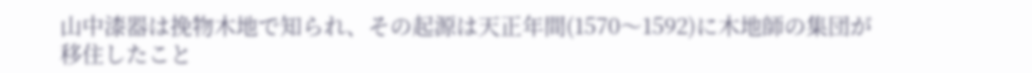山中漆器は挽物木地で知られ、その起源は天正年間(1570〜1592)に木地師の集団が移住したこと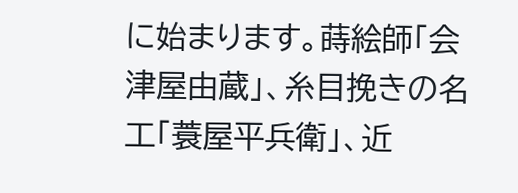に始まります。蒔絵師「会津屋由蔵」、糸目挽きの名工「蓑屋平兵衛」、近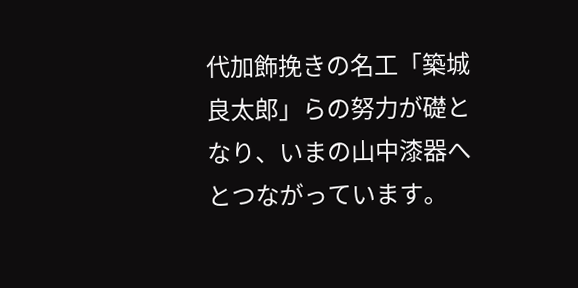代加飾挽きの名工「築城良太郎」らの努力が礎となり、いまの山中漆器へとつながっています。